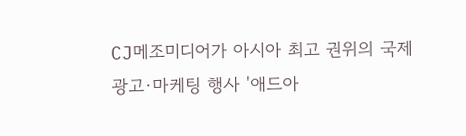CJ메조미디어가 아시아 최고 권위의 국제 광고·마케팅 행사 '애드아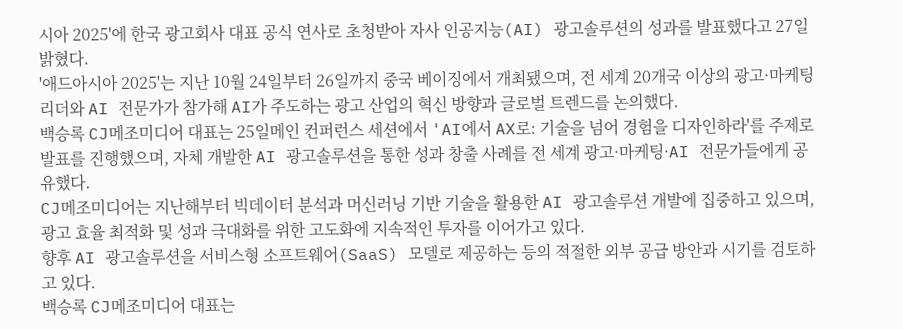시아 2025'에 한국 광고회사 대표 공식 연사로 초청받아 자사 인공지능(AI) 광고솔루션의 성과를 발표했다고 27일 밝혔다.
'애드아시아 2025'는 지난 10월 24일부터 26일까지 중국 베이징에서 개최됐으며, 전 세계 20개국 이상의 광고·마케팅 리더와 AI 전문가가 참가해 AI가 주도하는 광고 산업의 혁신 방향과 글로벌 트렌드를 논의했다.
백승록 CJ메조미디어 대표는 25일메인 컨퍼런스 세션에서 'AI에서 AX로: 기술을 넘어 경험을 디자인하라'를 주제로 발표를 진행했으며, 자체 개발한 AI 광고솔루션을 통한 성과 창출 사례를 전 세계 광고·마케팅·AI 전문가들에게 공유했다.
CJ메조미디어는 지난해부터 빅데이터 분석과 머신러닝 기반 기술을 활용한 AI 광고솔루션 개발에 집중하고 있으며, 광고 효율 최적화 및 성과 극대화를 위한 고도화에 지속적인 투자를 이어가고 있다.
향후 AI 광고솔루션을 서비스형 소프트웨어(SaaS) 모델로 제공하는 등의 적절한 외부 공급 방안과 시기를 검토하고 있다.
백승록 CJ메조미디어 대표는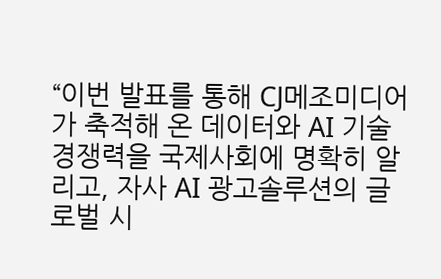“이번 발표를 통해 CJ메조미디어가 축적해 온 데이터와 AI 기술 경쟁력을 국제사회에 명확히 알리고, 자사 AI 광고솔루션의 글로벌 시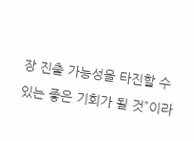장 진출 가능성을 타진할 수 있는 좋은 기회가 될 것”이라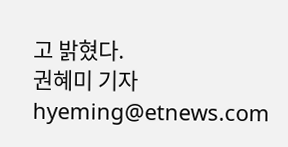고 밝혔다.
권혜미 기자 hyeming@etnews.com